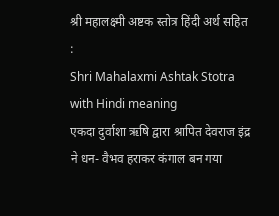श्री महालक्ष्मी अष्टक स्तोत्र हिंदी अर्थ सहित :
Shri Mahalaxmi Ashtak Stotra with Hindi meaning
एकदा दुर्वाशा ऋषि द्वारा श्रापित देवराज इंद्र ने धन- वैभव हराकर कंगाल बन गया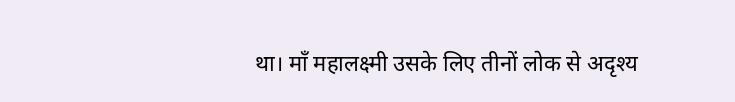था। माँ महालक्ष्मी उसके लिए तीनों लोक से अदृश्य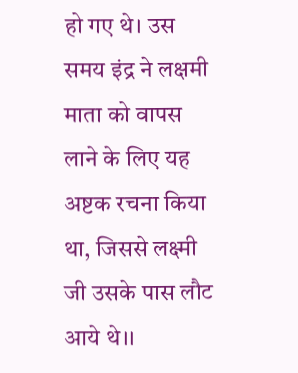हो गए थे। उस समय इंद्र ने लक्षमी माता को वापस लाने के लिए यह अष्टक रचना किया था, जिससे लक्ष्मी जी उसके पास लौट आये थे।।